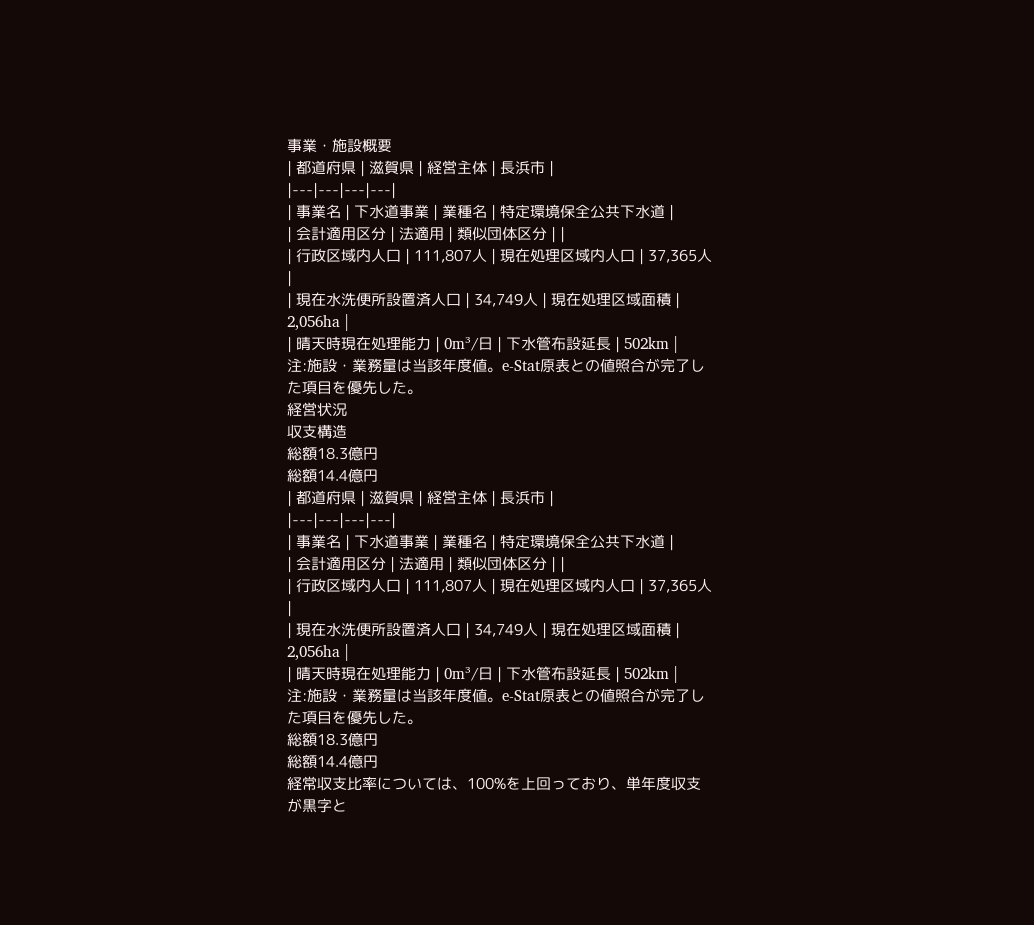事業・施設概要
| 都道府県 | 滋賀県 | 経営主体 | 長浜市 |
|---|---|---|---|
| 事業名 | 下水道事業 | 業種名 | 特定環境保全公共下水道 |
| 会計適用区分 | 法適用 | 類似団体区分 | |
| 行政区域内人口 | 111,807人 | 現在処理区域内人口 | 37,365人 |
| 現在水洗便所設置済人口 | 34,749人 | 現在処理区域面積 | 2,056ha |
| 晴天時現在処理能力 | 0m³/日 | 下水管布設延長 | 502km |
注:施設・業務量は当該年度値。e-Stat原表との値照合が完了した項目を優先した。
経営状況
収支構造
総額18.3億円
総額14.4億円
| 都道府県 | 滋賀県 | 経営主体 | 長浜市 |
|---|---|---|---|
| 事業名 | 下水道事業 | 業種名 | 特定環境保全公共下水道 |
| 会計適用区分 | 法適用 | 類似団体区分 | |
| 行政区域内人口 | 111,807人 | 現在処理区域内人口 | 37,365人 |
| 現在水洗便所設置済人口 | 34,749人 | 現在処理区域面積 | 2,056ha |
| 晴天時現在処理能力 | 0m³/日 | 下水管布設延長 | 502km |
注:施設・業務量は当該年度値。e-Stat原表との値照合が完了した項目を優先した。
総額18.3億円
総額14.4億円
経常収支比率については、100%を上回っており、単年度収支が黒字と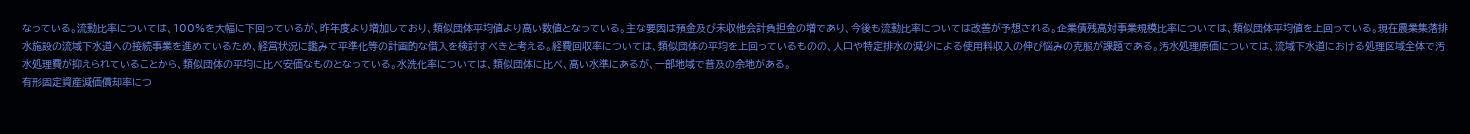なっている。流動比率については、100%を大幅に下回っているが、昨年度より増加しており、類似団体平均値より高い数値となっている。主な要因は預金及び未収他会計負担金の増であり、今後も流動比率については改善が予想される。企業債残高対事業規模比率については、類似団体平均値を上回っている。現在農業集落排水施設の流域下水道への接続事業を進めているため、経営状況に鑑みて平準化等の計画的な借入を検討すべきと考える。経費回収率については、類似団体の平均を上回っているものの、人口や特定排水の減少による使用料収入の伸び悩みの克服が課題である。汚水処理原価については、流域下水道における処理区域全体で汚水処理費が抑えられていることから、類似団体の平均に比べ安価なものとなっている。水洗化率については、類似団体に比べ、高い水準にあるが、一部地域で普及の余地がある。
有形固定資産減価償却率につ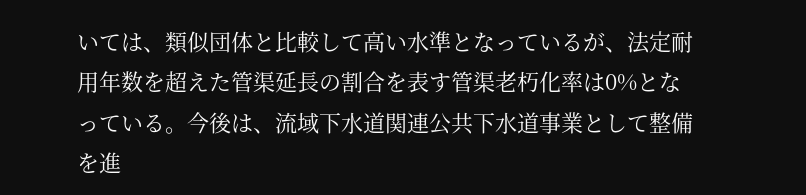いては、類似団体と比較して高い水準となっているが、法定耐用年数を超えた管渠延長の割合を表す管渠老朽化率は0%となっている。今後は、流域下水道関連公共下水道事業として整備を進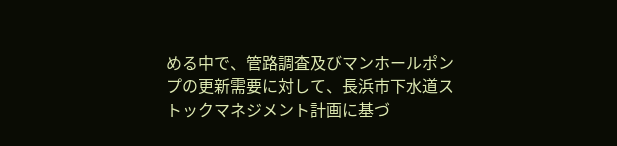める中で、管路調査及びマンホールポンプの更新需要に対して、長浜市下水道ストックマネジメント計画に基づ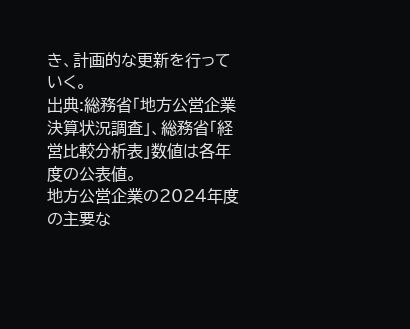き、計画的な更新を行っていく。
出典:総務省「地方公営企業決算状況調査」、総務省「経営比較分析表」数値は各年度の公表値。
地方公営企業の2024年度の主要な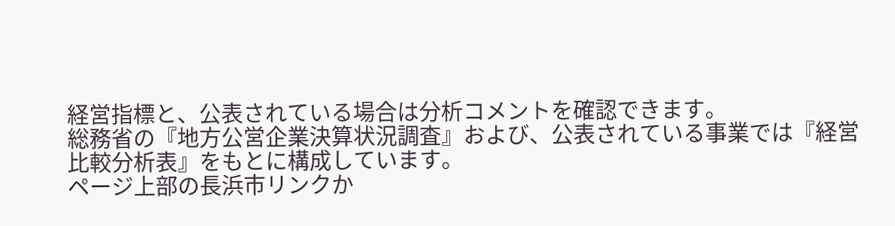経営指標と、公表されている場合は分析コメントを確認できます。
総務省の『地方公営企業決算状況調査』および、公表されている事業では『経営比較分析表』をもとに構成しています。
ページ上部の長浜市リンクか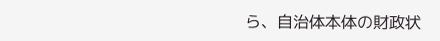ら、自治体本体の財政状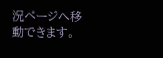況ページへ移動できます。